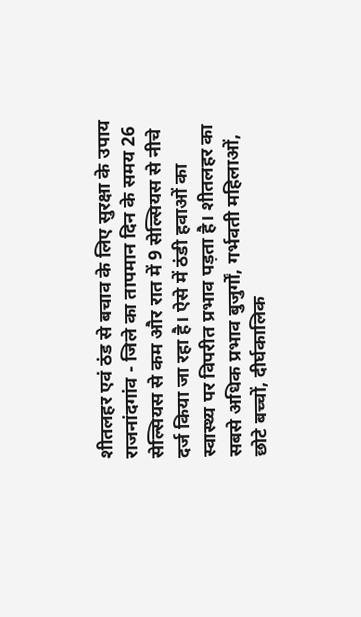शीतलहर एवं ठंड से बचाव के लिए सुरक्षा के उपाय
राजनांदगांव - जिले का तापमान दिन के समय 26 सेल्सियस से कम और रात में 9 सेल्सियस से नीचे दर्ज किया जा रहा है। ऐसे में ठंडी हवाओं का स्वास्थ्य पर विपरीत प्रभाव पड़ता है। शीतलहर का सबसे अधिक प्रभाव बुजुर्गों, गर्भवती महिलाओं, छोटे बच्चों, दीर्घकालिक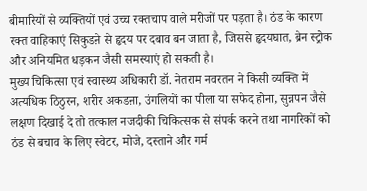बीमारियों से व्यक्तियों एवं उच्च रक्तचाप वाले मरीजों पर पड़ता है। ठंड के कारण रक्त वाहिकाएं सिकुडऩे से हृदय पर दबाव बन जाता है, जिससे हृदयघात, ब्रेन स्ट्रोक और अनियमित धड़कन जैसी समस्याएं हो सकती है।
मुख्य चिकित्सा एवं स्वास्थ्य अधिकारी डॉ. नेतराम नवरतन ने किसी व्यक्ति में अत्यधिक ठिठुरन, शरीर अकडऩा, उंगलियों का पीला या सफेद होना, सुन्नपन जैसे लक्षण दिखाई दे तो तत्काल नजदीकी चिकित्सक से संपर्क करने तथा नागरिकों को ठंड से बचाव के लिए स्वेटर, मोजे, दस्ताने और गर्म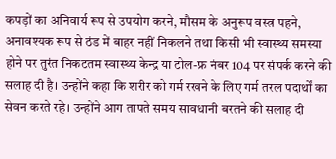कपड़ों का अनिवार्य रूप से उपयोग करने, मौसम के अनुरूप वस्त्र पहने, अनावश्यक रूप से ठंड में बाहर नहीं निकलने तथा किसी भी स्वास्थ्य समस्या होने पर तुरंत निकटतम स्वास्थ्य केन्द्र या टोल-फ्र नंबर 104 पर संपर्क करने की सलाह दी है। उन्होंने कहा कि शरीर को गर्म रखने के लिए गर्म तरल पदार्थों का सेवन करते रहे। उन्होंने आग तापते समय सावधानी बरतने की सलाह दी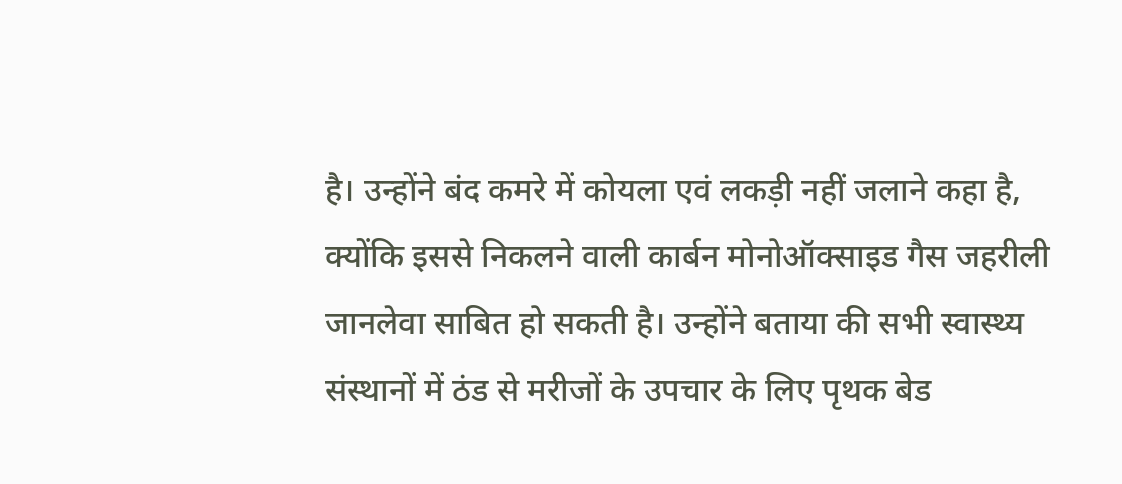है। उन्होंने बंद कमरे में कोयला एवं लकड़ी नहीं जलाने कहा है, क्योंकि इससे निकलने वाली कार्बन मोनोऑक्साइड गैस जहरीली जानलेवा साबित हो सकती है। उन्होंने बताया की सभी स्वास्थ्य संस्थानों में ठंड से मरीजों के उपचार के लिए पृथक बेड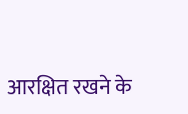आरक्षित रखने के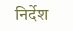निर्देश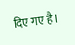दिए गए है।